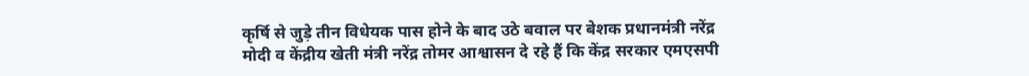कृर्षि से जुड़े तीन विधेयक पास होने के बाद उठे बवाल पर बेशक प्रधानमंत्री नरेंद्र मोदी व केंद्रीय खेती मंत्री नरेंद्र तोमर आश्वासन दे रहे हैं कि केंद्र सरकार एमएसपी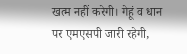खत्म नहीं करेगी। गेहूं व धान पर एमएसपी जारी रहेगी,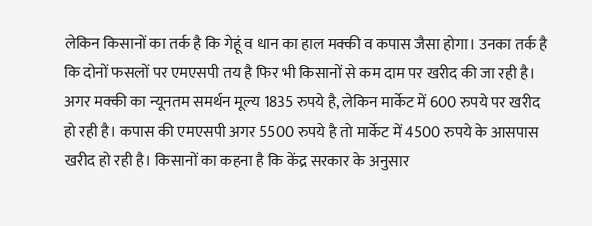लेकिन किसानों का तर्क है कि गेहूं व धान का हाल मक्की व कपास जैसा होगा। उनका तर्क है कि दोनों फसलों पर एमएसपी तय है फिर भी किसानों से कम दाम पर खरीद की जा रही है।
अगर मक्की का न्यूनतम समर्थन मूल्य 1835 रुपये है, लेकिन मार्केट में 600 रुपये पर खरीद हो रही है। कपास की एमएसपी अगर 5500 रुपये है तो मार्केट में 4500 रुपये के आसपास खरीद हो रही है। किसानों का कहना है कि केंद्र सरकार के अनुसार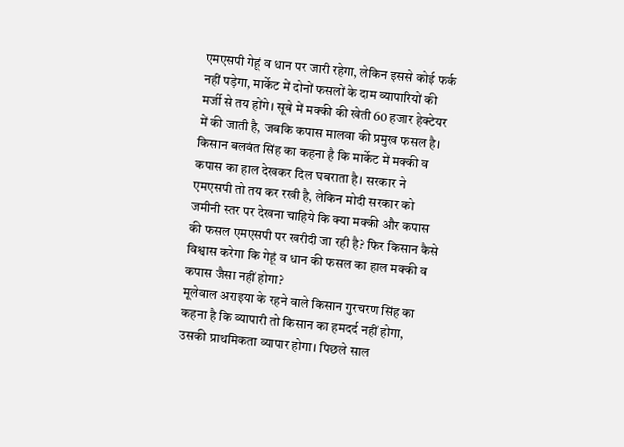एमएसपी गेहूं व धान पर जारी रहेगा, लेकिन इससे कोई फर्क नहीं पड़ेगा, मार्केट में दोनों फसलों के दाम व्यापारियों की मर्जी से तय होंगे। सूबे में मक्की की खेती 60 हजार हेक्टेयर में की जाती है, जबकि कपास मालवा की प्रमुख फसल है।
किसान बलवंत सिंह का कहना है कि मार्केट में मक्की व कपास का हाल देखकर दिल घबराता है। सरकार ने एमएसपी तो तय कर रखी है, लेकिन मोदी सरकार को जमीनी स्तर पर देखना चाहिये कि क्या मक्की और कपास की फसल एमएसपी पर खरीदी जा रही है? फिर किसान कैसे विश्वास करेगा कि गेहूं व धान की फसल का हाल मक्की व कपास जैसा नहीं होगा?
मूलेवाल अराइया के रहने वाले किसान गुरचरण सिंह का कहना है कि व्यापारी तो किसान का हमदर्द नहीं होगा, उसकी प्राथमिकता व्यापार होगा। पिछले साल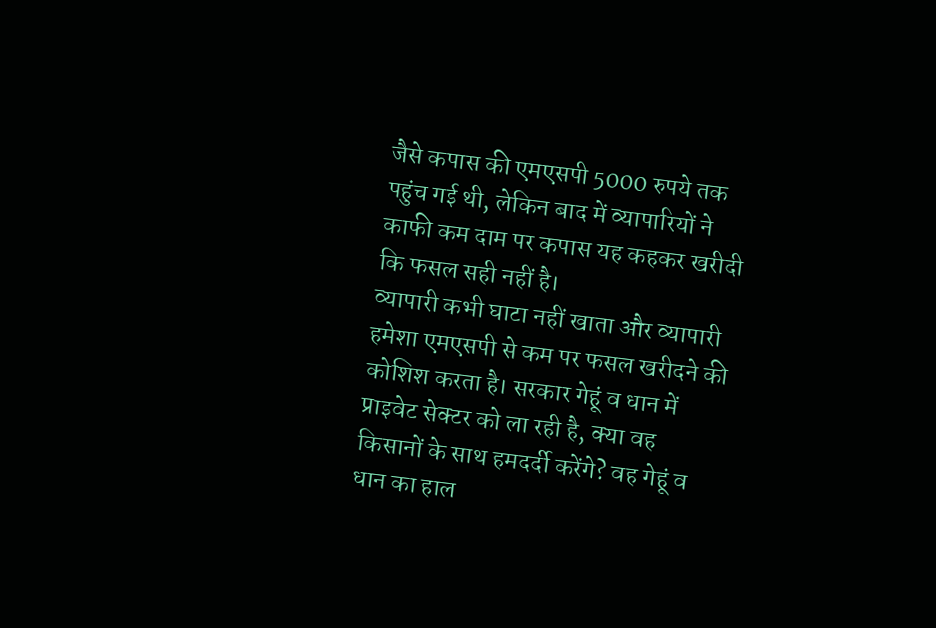जैसे कपास की एमएसपी 5000 रुपये तक पहुंच गई थी, लेकिन बाद में व्यापारियों ने काफी कम दाम पर कपास यह कहकर खरीदी कि फसल सही नहीं है।
व्यापारी कभी घाटा नहीं खाता और व्यापारी हमेशा एमएसपी से कम पर फसल खरीदने की कोशिश करता है। सरकार गेहूं व धान में प्राइवेट सेक्टर को ला रही है, क्या वह किसानों के साथ हमदर्दी करेंगे? वह गेहूं व धान का हाल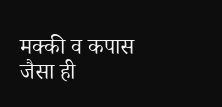मक्की व कपास जैसा ही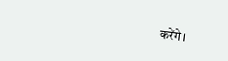करेंगे।